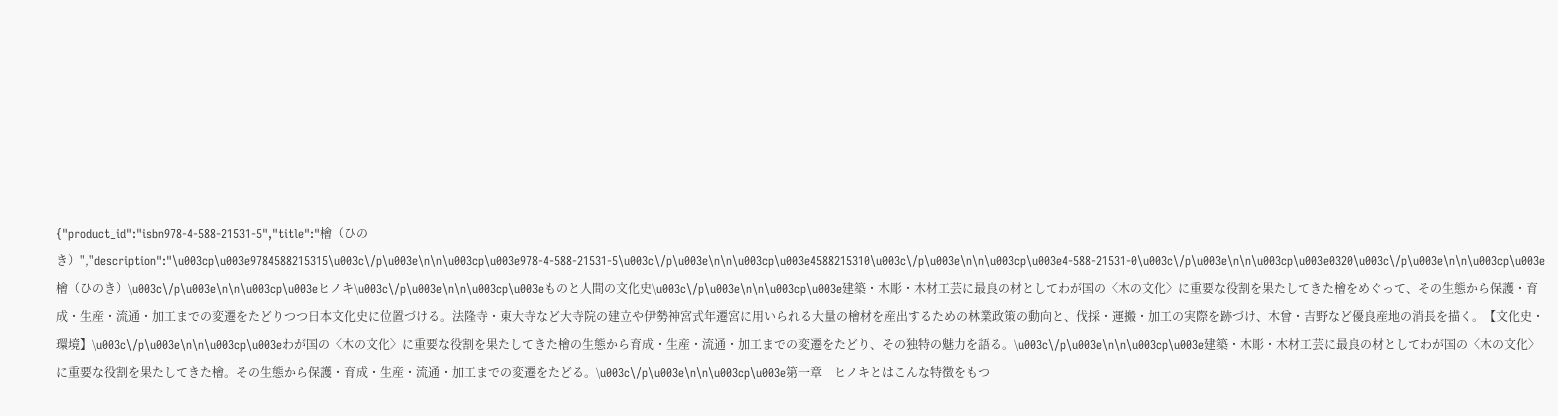{"product_id":"isbn978-4-588-21531-5","title":"檜（ひのき）","description":"\u003cp\u003e9784588215315\u003c\/p\u003e\n\n\u003cp\u003e978-4-588-21531-5\u003c\/p\u003e\n\n\u003cp\u003e4588215310\u003c\/p\u003e\n\n\u003cp\u003e4-588-21531-0\u003c\/p\u003e\n\n\u003cp\u003e0320\u003c\/p\u003e\n\n\u003cp\u003e檜（ひのき）\u003c\/p\u003e\n\n\u003cp\u003eヒノキ\u003c\/p\u003e\n\n\u003cp\u003eものと人間の文化史\u003c\/p\u003e\n\n\u003cp\u003e建築・木彫・木材工芸に最良の材としてわが国の〈木の文化〉に重要な役割を果たしてきた檜をめぐって、その生態から保護・育成・生産・流通・加工までの変遷をたどりつつ日本文化史に位置づける。法隆寺・東大寺など大寺院の建立や伊勢神宮式年遷宮に用いられる大量の檜材を産出するための林業政策の動向と、伐採・運搬・加工の実際を跡づけ、木曾・吉野など優良産地の消長を描く。【文化史・環境】\u003c\/p\u003e\n\n\u003cp\u003eわが国の〈木の文化〉に重要な役割を果たしてきた檜の生態から育成・生産・流通・加工までの変遷をたどり、その独特の魅力を語る。\u003c\/p\u003e\n\n\u003cp\u003e建築・木彫・木材工芸に最良の材としてわが国の〈木の文化〉に重要な役割を果たしてきた檜。その生態から保護・育成・生産・流通・加工までの変遷をたどる。\u003c\/p\u003e\n\n\u003cp\u003e第一章　ヒノキとはこんな特徴をもつ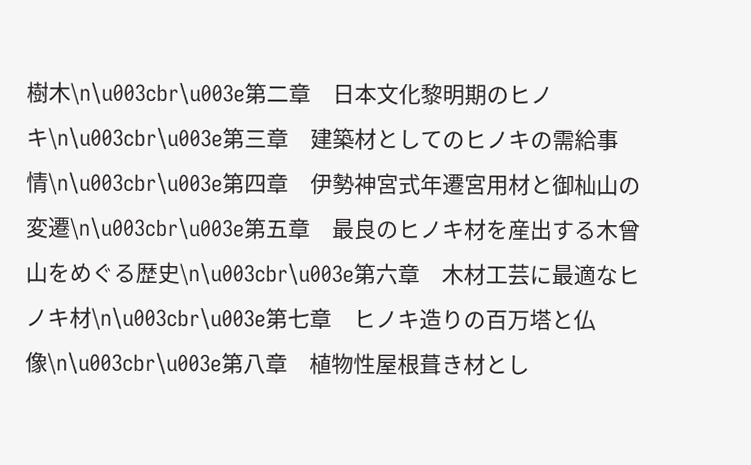樹木\n\u003cbr\u003e第二章　日本文化黎明期のヒノキ\n\u003cbr\u003e第三章　建築材としてのヒノキの需給事情\n\u003cbr\u003e第四章　伊勢神宮式年遷宮用材と御杣山の変遷\n\u003cbr\u003e第五章　最良のヒノキ材を産出する木曾山をめぐる歴史\n\u003cbr\u003e第六章　木材工芸に最適なヒノキ材\n\u003cbr\u003e第七章　ヒノキ造りの百万塔と仏像\n\u003cbr\u003e第八章　植物性屋根葺き材とし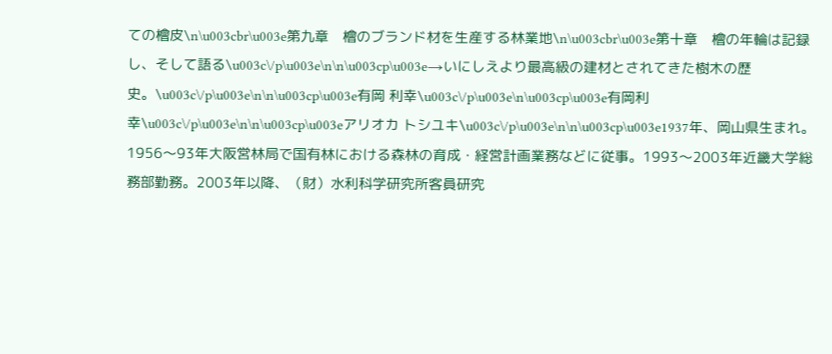ての檜皮\n\u003cbr\u003e第九章　檜のブランド材を生産する林業地\n\u003cbr\u003e第十章　檜の年輪は記録し、そして語る\u003c\/p\u003e\n\n\u003cp\u003e→いにしえより最高級の建材とされてきた樹木の歴史。\u003c\/p\u003e\n\n\u003cp\u003e有岡 利幸\u003c\/p\u003e\n\u003cp\u003e有岡利幸\u003c\/p\u003e\n\n\u003cp\u003eアリオカ トシユキ\u003c\/p\u003e\n\n\u003cp\u003e1937年、岡山県生まれ。1956～93年大阪営林局で国有林における森林の育成・経営計画業務などに従事。1993～2003年近畿大学総務部勤務。2003年以降、（財）水利科学研究所客員研究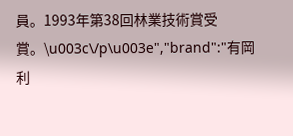員。1993年第38回林業技術賞受賞。\u003c\/p\u003e","brand":"有岡 利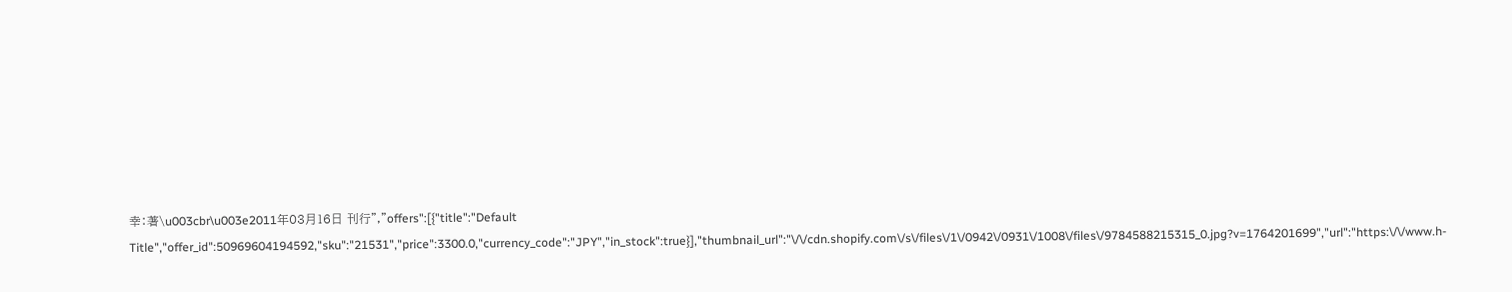幸：著\u003cbr\u003e2011年03月16日 刊行","offers":[{"title":"Default Title","offer_id":50969604194592,"sku":"21531","price":3300.0,"currency_code":"JPY","in_stock":true}],"thumbnail_url":"\/\/cdn.shopify.com\/s\/files\/1\/0942\/0931\/1008\/files\/9784588215315_0.jpg?v=1764201699","url":"https:\/\/www.h-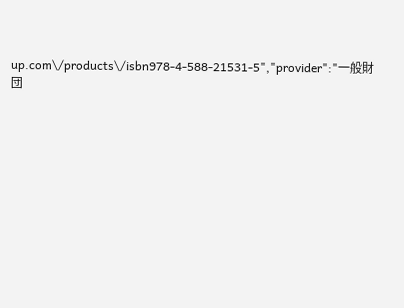up.com\/products\/isbn978-4-588-21531-5","provider":"一般財団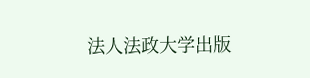法人法政大学出版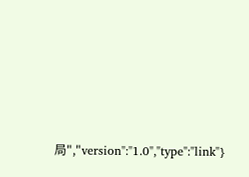局","version":"1.0","type":"link"}